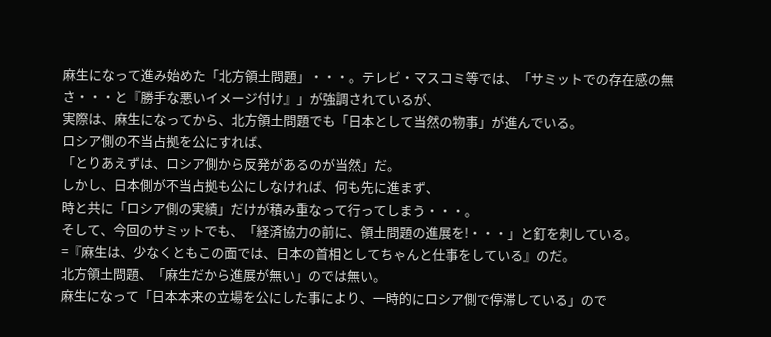麻生になって進み始めた「北方領土問題」・・・。テレビ・マスコミ等では、「サミットでの存在感の無さ・・・と『勝手な悪いイメージ付け』」が強調されているが、
実際は、麻生になってから、北方領土問題でも「日本として当然の物事」が進んでいる。
ロシア側の不当占拠を公にすれば、
「とりあえずは、ロシア側から反発があるのが当然」だ。
しかし、日本側が不当占拠も公にしなければ、何も先に進まず、
時と共に「ロシア側の実績」だけが積み重なって行ってしまう・・・。
そして、今回のサミットでも、「経済協力の前に、領土問題の進展を!・・・」と釘を刺している。
=『麻生は、少なくともこの面では、日本の首相としてちゃんと仕事をしている』のだ。
北方領土問題、「麻生だから進展が無い」のでは無い。
麻生になって「日本本来の立場を公にした事により、一時的にロシア側で停滞している」ので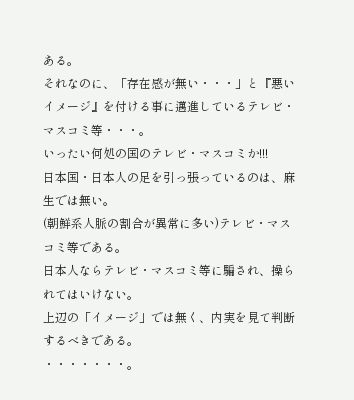ある。
それなのに、「存在感が無い・・・」と『悪いイメージ』を付ける事に邁進しているテレビ・マスコミ等・・・。
いったい何処の国のテレビ・マスコミか!!!
日本国・日本人の足を引っ張っているのは、麻生では無い。
(朝鮮系人脈の割合が異常に多い)テレビ・マスコミ等である。
日本人ならテレビ・マスコミ等に騙され、操られてはいけない。
上辺の「イメージ」では無く、内実を見て判断するべきである。
・・・・・・・。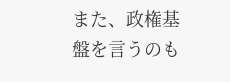また、政権基盤を言うのも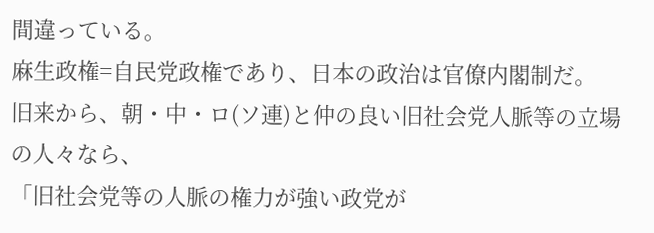間違っている。
麻生政権=自民党政権であり、日本の政治は官僚内閣制だ。
旧来から、朝・中・ロ(ソ連)と仲の良い旧社会党人脈等の立場の人々なら、
「旧社会党等の人脈の権力が強い政党が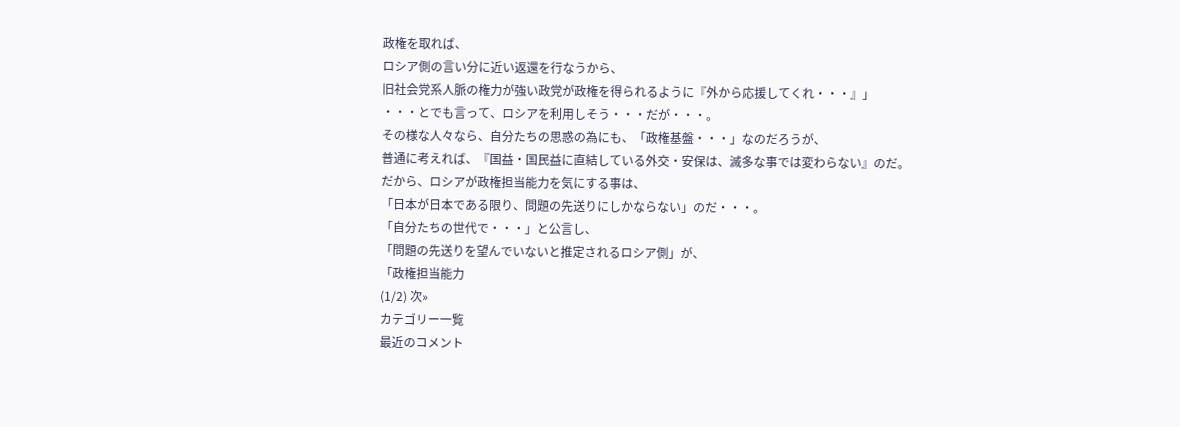政権を取れば、
ロシア側の言い分に近い返還を行なうから、
旧社会党系人脈の権力が強い政党が政権を得られるように『外から応援してくれ・・・』」
・・・とでも言って、ロシアを利用しそう・・・だが・・・。
その様な人々なら、自分たちの思惑の為にも、「政権基盤・・・」なのだろうが、
普通に考えれば、『国益・国民益に直結している外交・安保は、滅多な事では変わらない』のだ。
だから、ロシアが政権担当能力を気にする事は、
「日本が日本である限り、問題の先送りにしかならない」のだ・・・。
「自分たちの世代で・・・」と公言し、
「問題の先送りを望んでいないと推定されるロシア側」が、
「政権担当能力
(1/2) 次»
カテゴリー一覧
最近のコメント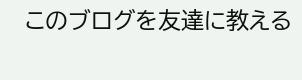このブログを友達に教える